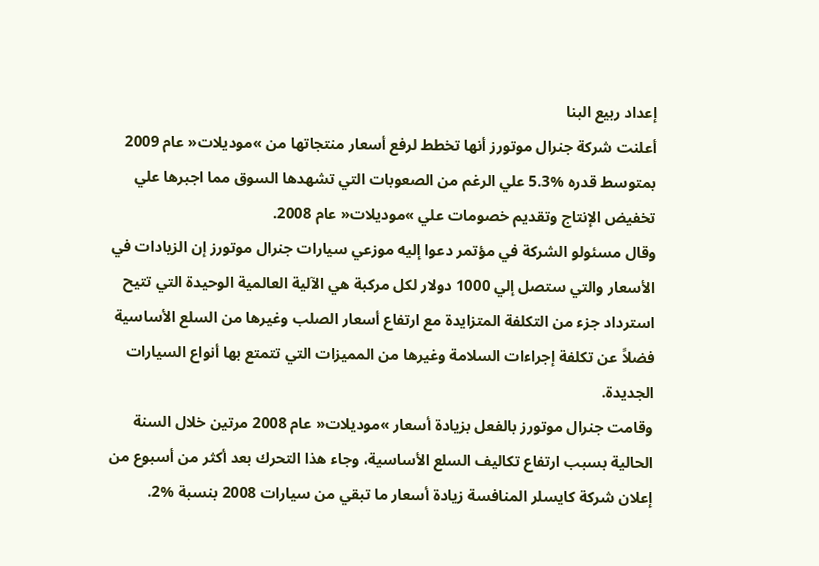إعداد ربيع البنا
أعلنت شركة جنرال موتورز أنها تخطط لرفع أسعار منتجاتها من »موديلات« عام 2009 بمتوسط قدره %5.3 علي الرغم من الصعوبات التي تشهدها السوق مما اجبرها علي تخفيض الإنتاج وتقديم خصومات علي »موديلات« عام 2008.
وقال مسئولو الشركة في مؤتمر دعوا إليه موزعي سيارات جنرال موتورز إن الزيادات في الأسعار والتي ستصل إلي 1000 دولار لكل مركبة هي الآلية العالمية الوحيدة التي تتيح استرداد جزء من التكلفة المتزايدة مع ارتفاع أسعار الصلب وغيرها من السلع الأساسية فضلاً عن تكلفة إجراءات السلامة وغيرها من المميزات التي تتمتع بها أنواع السيارات الجديدة.
وقامت جنرال موتورز بالفعل بزيادة أسعار »موديلات« عام 2008 مرتين خلال السنة الحالية بسبب ارتفاع تكاليف السلع الأساسية، وجاء هذا التحرك بعد أكثر من أسبوع من إعلان شركة كايسلر المنافسة زيادة أسعار ما تبقي من سيارات 2008 بنسبة %2.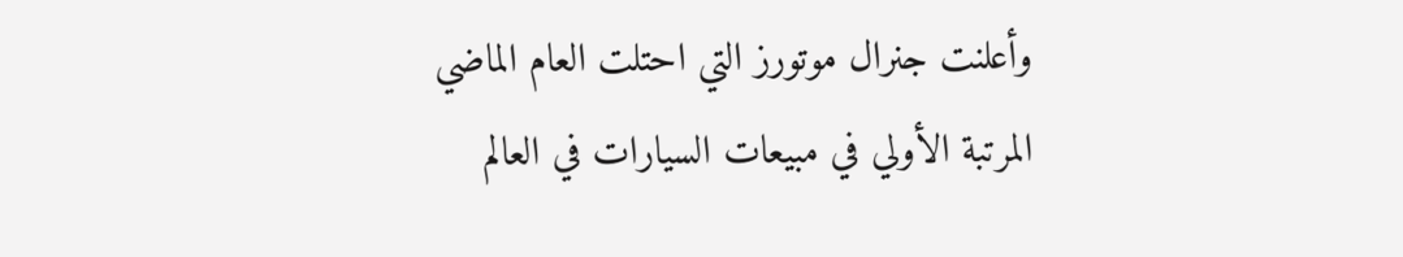وأعلنت جنرال موتورز التي احتلت العام الماضي المرتبة الأولي في مبيعات السيارات في العالم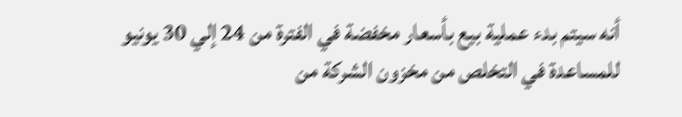أنه سيتم بدء عملية بيع بأسعار مخفضة في الفترة من 24 إلي 30 يونيو للمساعدة في التخلص من مخزون الشركة من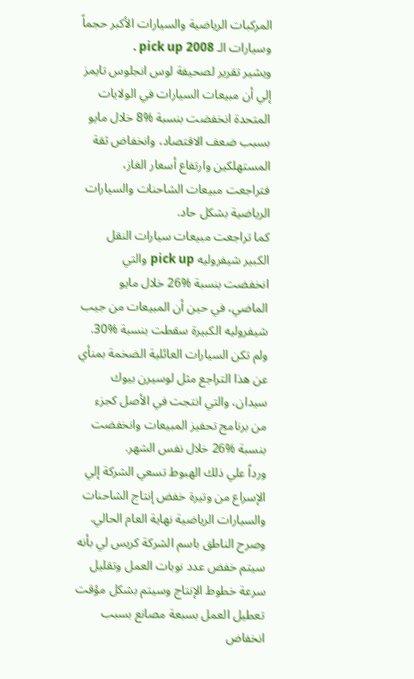المركبات الرياضية والسيارات الأكبر حجماً وسيارات الـ pick up 2008 .
ويشير تقرير لصحيفة لوس انجلوس تايمز إلي أن مبيعات السيارات في الولايات المتحدة انخفضت بنسبة %8 خلال مايو بسبب ضعف الاقتصاد، وانخفاض ثقة المستهلكين وارتفاع أسعار الغاز، فتراجعت مبيعات الشاحنات والسيارات الرياضية بشكل حاد.
كما تراجعت مبيعات سيارات النقل الكبير شيفروليه pick up والتي انخفضت بنسبة %26 خلال مايو الماضي، في حين أن المبيعات من جيب شيفروليه الكبيرة سقطت بنسبة %30.
ولم تكن السيارات العائلية الضخمة بمنأي عن هذا التراجع مثل لوسيرن بيوك سيدان، والتي انتجت في الأصل كجزء من برنامج تحفيز المبيعات وانخفضت بنسبة %26 خلال نفس الشهر.
ورداً علي ذلك الهبوط تسعي الشركة إلي الإسراع من وتيرة خفض إنتاج الشاحنات والسيارات الرياضية نهاية العام الحالي.
وصرح الناطق باسم الشركة كريس لي بأنه سيتم خفض عدد نوبات العمل وتقليل سرعة خطوط الإنتاج وسيتم بشكل مؤقت تعطيل العمل بسبعة مصانع بسبب انخفاض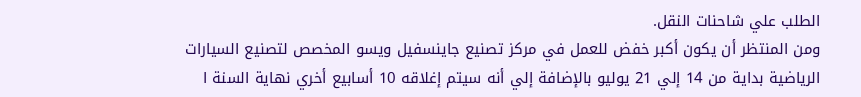الطلب علي شاحنات النقل.
ومن المنتظر أن يكون أكبر خفض للعمل في مركز تصنيع جاينسفيل ويسو المخصص لتصنيع السيارات الرياضية بداية من 14 إلي 21 يوليو بالإضافة إلي أنه سيتم إغلاقه 10 أسابيع أخري نهاية السنة ا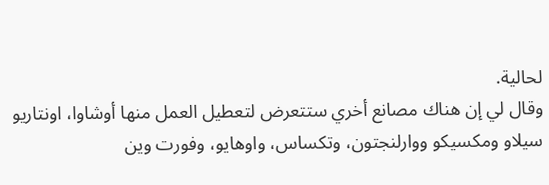لحالية.
وقال لي إن هناك مصانع أخري ستتعرض لتعطيل العمل منها أوشاوا، اونتاريو سيلاو ومكسيكو ووارلنجتون، وتكساس، واوهايو، وفورت وين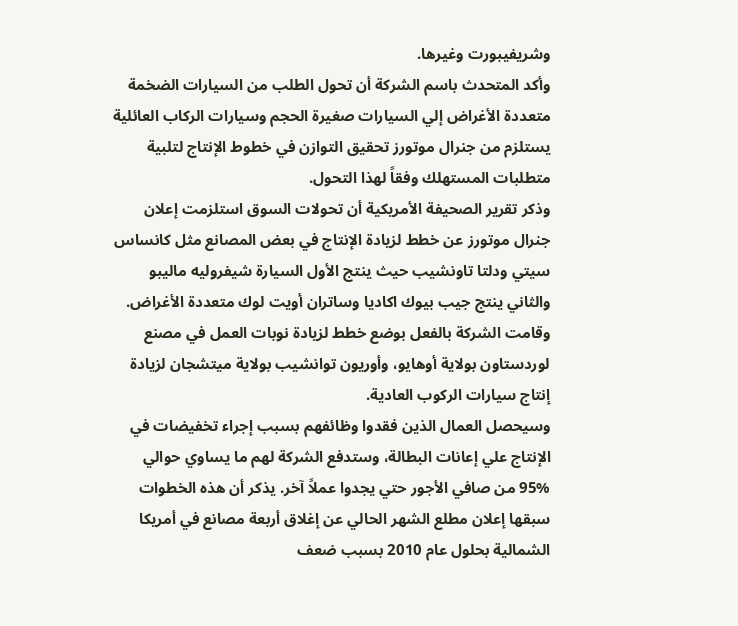وشريفيبورت وغيرها.
وأكد المتحدث باسم الشركة أن تحول الطلب من السيارات الضخمة متعددة الأغراض إلي السيارات صغيرة الحجم وسيارات الركاب العائلية يستلزم من جنرال موتورز تحقيق التوازن في خطوط الإنتاج لتلبية متطلبات المستهلك وفقاً لهذا التحول.
وذكر تقرير الصحيفة الأمريكية أن تحولات السوق استلزمت إعلان جنرال موتورز عن خطط لزيادة الإنتاج في بعض المصانع مثل كانساس سيتي ودلتا تاونشيب حيث ينتج الأول السيارة شيفروليه ماليبو والثاني ينتج جيب بيوك اكاديا وساتران أويت لوك متعددة الأغراض.
وقامت الشركة بالفعل بوضع خطط لزيادة نوبات العمل في مصنع لوردستاون بولاية أوهايو، وأوريون توانشيب بولاية ميتشجان لزيادة إنتاج سيارات الركوب العادية.
وسيحصل العمال الذين فقدوا وظائفهم بسبب إجراء تخفيضات في الإنتاج علي إعانات البطالة، وستدفع الشركة لهم ما يساوي حوالي %95 من صافي الأجور حتي يجدوا عملاً آخر. يذكر أن هذه الخطوات سبقها إعلان مطلع الشهر الحالي عن إغلاق أربعة مصانع في أمريكا الشمالية بحلول عام 2010 بسبب ضعف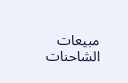مبيعات الشاحنات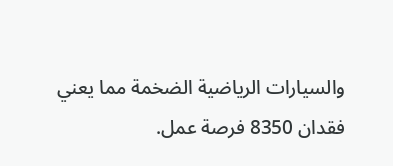والسيارات الرياضية الضخمة مما يعني فقدان 8350 فرصة عمل.